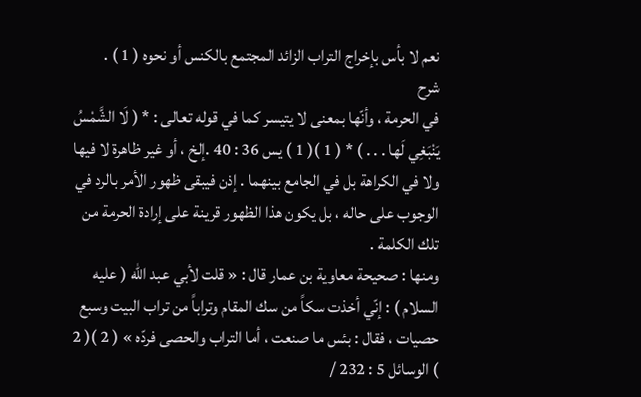نعم لا بأس بإخراج التراب الزائد المجتمع بالكنس أو نحوه ( 1 ) .
شرح
في الحرمة ، وأنّها بمعنى لا يتيسر كما في قوله تعالى : * ( لَا الشَّمْسُ يَنْبَغِي لَها . . . ) * ( 1 )( 1 ) يس 36 : 40 .إلخ ، أو غير ظاهرة لا فيها ولا في الكراهة بل في الجامع بينهما . إذن فيبقى ظهور الأمر بالرد في الوجوب على حاله ، بل يكون هذا الظهور قرينة على إرادة الحرمة من تلك الكلمة .
ومنها : صحيحة معاوية بن عمار قال : « قلت لأبي عبد الله ( عليه السلام ) : إنّي أخذت سكاً من سك المقام وتراباً من تراب البيت وسبع حصيات ، فقال : بئس ما صنعت ، أما التراب والحصى فردّه » ( 2 )( 2 ) الوسائل 5 : 232 /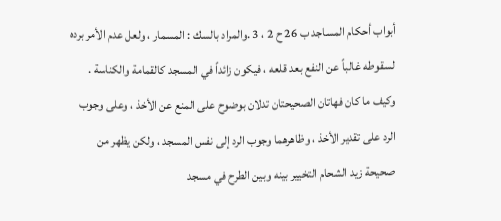أبواب أحكام المساجد ب 26 ح 2 ، 3 .والمراد بالسك : المسمار ، ولعل عدم الأمر برده لسقوطه غالباً عن النفع بعد قلعه ، فيكون زائداً في المسجد كالقمامة والكناسة .
وكيف ما كان فهاتان الصحيحتان تدلان بوضوح على المنع عن الأخذ ، وعلى وجوب الرد على تقدير الأخذ ، وظاهرهما وجوب الرد إلى نفس المسجد ، ولكن يظهر من صحيحة زيد الشحام التخيير بينه وبين الطرح في مسجد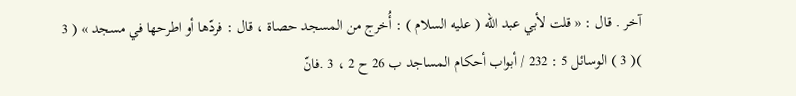آخر . قال : « قلت لأبي عبد الله ( عليه السلام ) : أُخرج من المسجد حصاة ، قال : فردّها أو اطرحها في مسجد » ( 3 )( 3 ) الوسائل 5 : 232 / أبواب أحكام المساجد ب 26 ح 2 ، 3 .فانّ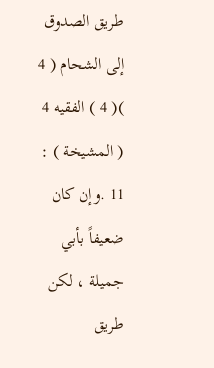طريق الصدوق إلى الشحام ( 4 )( 4 ) الفقيه 4 ( المشيخة ) : 11 .وإن كان ضعيفاً بأبي جميلة ، لكن طريق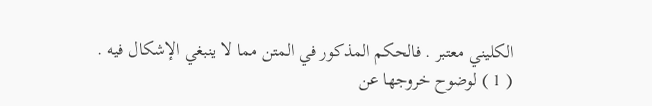الكليني معتبر . فالحكم المذكور في المتن مما لا ينبغي الإشكال فيه .
( 1 ) لوضوح خروجها عن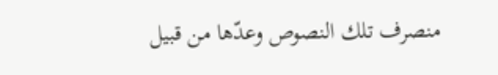منصرف تلك النصوص وعدّها من قبيل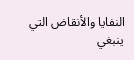النفايا والأنقاض التي ينبغي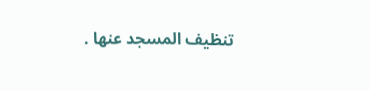تنظيف المسجد عنها .